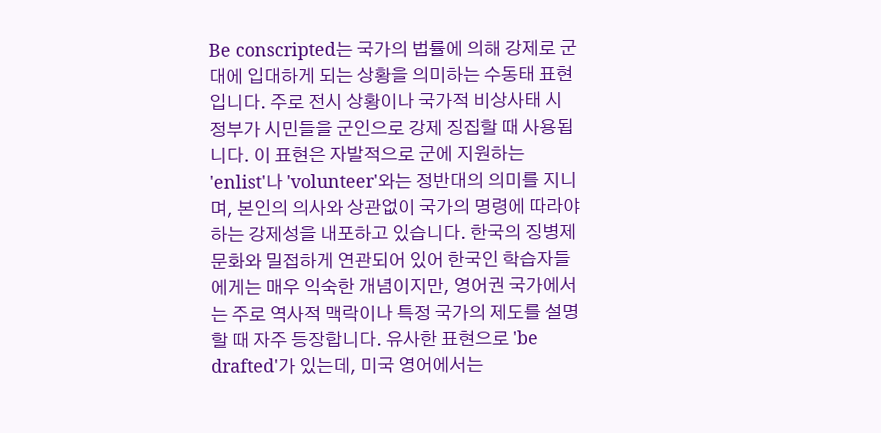Be conscripted는 국가의 법률에 의해 강제로 군대에 입대하게 되는 상황을 의미하는 수동태 표현입니다. 주로 전시 상황이나 국가적 비상사태 시 정부가 시민들을 군인으로 강제 징집할 때 사용됩니다. 이 표현은 자발적으로 군에 지원하는 'enlist'나 'volunteer'와는 정반대의 의미를 지니며, 본인의 의사와 상관없이 국가의 명령에 따라야 하는 강제성을 내포하고 있습니다. 한국의 징병제 문화와 밀접하게 연관되어 있어 한국인 학습자들에게는 매우 익숙한 개념이지만, 영어권 국가에서는 주로 역사적 맥락이나 특정 국가의 제도를 설명할 때 자주 등장합니다. 유사한 표현으로 'be drafted'가 있는데, 미국 영어에서는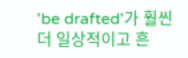'be drafted'가 훨씬 더 일상적이고 흔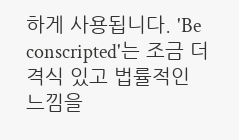하게 사용됩니다. 'Be conscripted'는 조금 더 격식 있고 법률적인 느낌을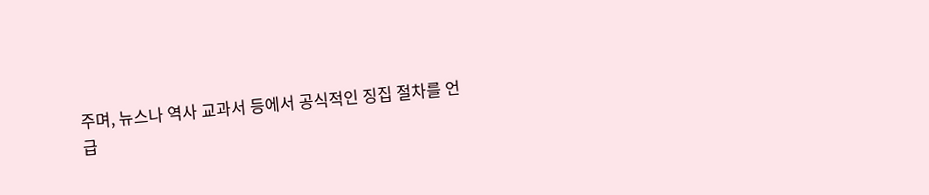주며, 뉴스나 역사 교과서 등에서 공식적인 징집 절차를 언급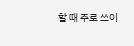할 때 주로 쓰이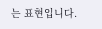는 표현입니다.